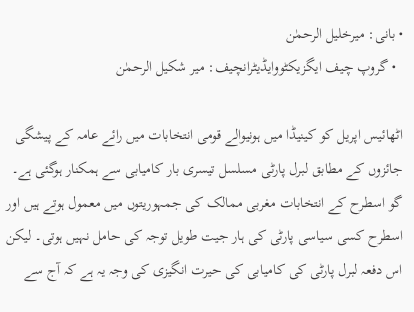• بانی: میرخلیل الرحمٰن
  • گروپ چیف ایگزیکٹووایڈیٹرانچیف: میر شکیل الرحمٰن

اٹھائیس اپریل کو کینیڈا میں ہونیوالے قومی انتخابات میں رائے عامہ کے پیشگی جائزوں کے مطابق لبرل پارٹی مسلسل تیسری بار کامیابی سے ہمکنار ہوگئی ہے۔ گو اسطرح کے انتخابات مغربی ممالک کی جمہوریتوں میں معمول ہوتے ہیں اور اسطرح کسی سیاسی پارٹی کی ہار جیت طویل توجہ کی حامل نہیں ہوتی۔ لیکن اس دفعہ لبرل پارٹی کی کامیابی کی حیرت انگیزی کی وجہ یہ ہے کہ آج سے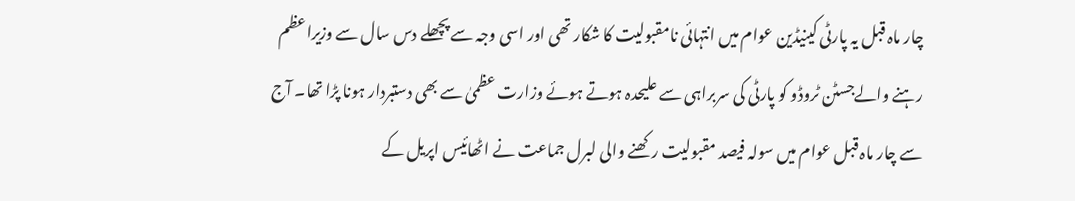چار ماہ قبل یہ پارٹی کینیڈین عوام میں انتہائی نامقبولیت کا شکار تھی اور اسی وجہ سے پچھلے دس سال سے وزیراعظم رہنے والےجسٹن ٹروڈو کو پارٹی کی سربراہی سے علیحدہ ہوتے ہوئے وزارت عظمیٰ سے بھی دستبردار ہونا پڑا تھا۔ آج سے چار ماہ قبل عوام میں سولہ فیصد مقبولیت رکھنے والی لبرل جماعت نے اٹھائیس اپریل کے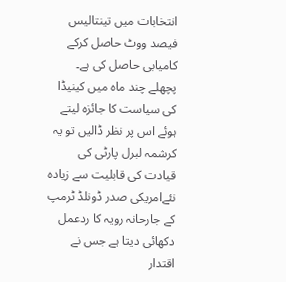انتخابات میں تینتالیس فیصد ووٹ حاصل کرکے کامیابی حاصل کی ہے۔ پچھلے چند ماہ میں کینیڈا کی سیاست کا جائزہ لیتے ہوئے اس پر نظر ڈالیں تو یہ کرشمہ لبرل پارٹی کی قیادت کی قابلیت سے زیادہ نئےامریکی صدر ڈونلڈ ٹرمپ کے جارحانہ رویہ کا ردعمل دکھائی دیتا ہے جس نے اقتدار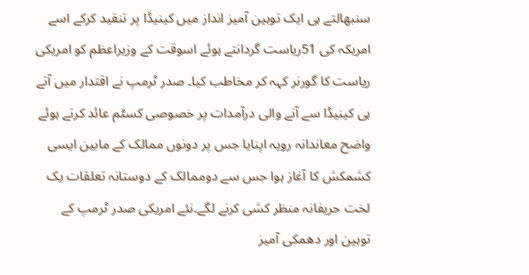سنبھالتے ہی ایک توہین آمیز انداز میں کینیڈا پر تنقید کرکے اسے امریکہ کی 51ریاست گردانتے ہوئے اسوقت کے وزیراعظم کو امریکی ریاست کا گورنر کہہ کر مخاطب کیا۔ صدر ٹرمپ نے اقتدار میں آتے ہی کینیڈا سے آنے والی درآمدات پر خصوصی کسٹم عائد کرتے ہوئے واضح معاندانہ رویہ اپنایا جس پر دونوں ممالک کے مابین ایسی کشمکش کا آغاز ہوا جس سے دوممالک کے دوستانہ تعلقات یک لخت حریفانہ منظر کشی کرنے لگے۔نئے امریکی صدر ٹرمپ کے توہین اور دھمکی آمیز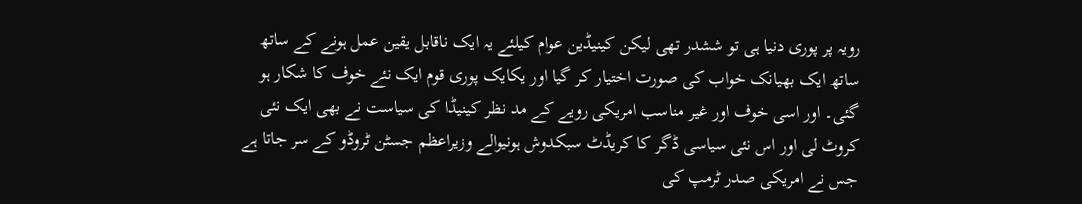رویہ پر پوری دنیا ہی تو ششدر تھی لیکن کینیڈین عوام کیلئے یہ ایک ناقابل یقین عمل ہونے کے ساتھ ساتھ ایک بھیانک خواب کی صورت اختیار کر گیا اور یکایک پوری قوم ایک نئے خوف کا شکار ہو گئی۔ اور اسی خوف اور غیر مناسب امریکی رویے کے مد نظر کینیڈا کی سیاست نے بھی ایک نئی کروٹ لی اور اس نئی سیاسی ڈگر کا کریڈٹ سبکدوش ہونیوالے وزیراعظم جسٹن ٹروڈو کے سر جاتا ہے جس نے امریکی صدر ٹرمپ کی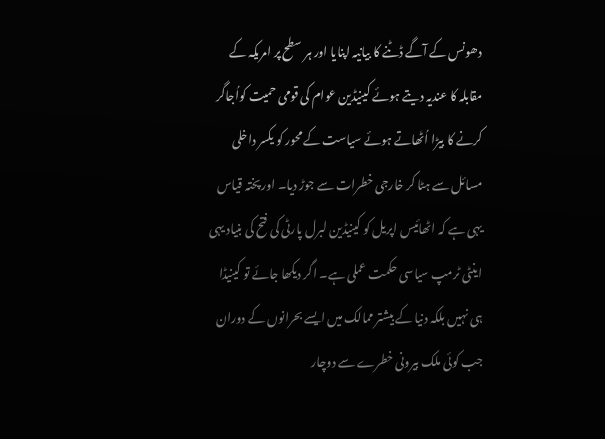دھونس کے آگے ڈٹنے کا بیانیہ اپنایا اور ہر سطح پر امریکہ کے مقابلہ کا عندیہ دیتے ہوئے کینیڈین عوام کی قومی حمیت کواُجاگر کرنے کا بیڑا اُٹھاتے ہوئے سیاست کے محور کو یکسر داخلی مسائل سے ہٹا کر خارجی خطرات سے جوڑ دیا۔ اور پختہ قیاس یہی ہے کہ اٹھائیس اپریل کو کینیڈین لبرل پارٹی کی فتح کی بنیاد یہی اینٹی ٹرمپ سیاسی حکمت عملی ہے۔ اگر دیکھا جائے تو کینیڈا ہی نہیں بلکہ دنیا کے بیشتر ممالک میں ایسے بحرانوں کے دوران جب کوئی ملک بیرونی خطرے سے دوچار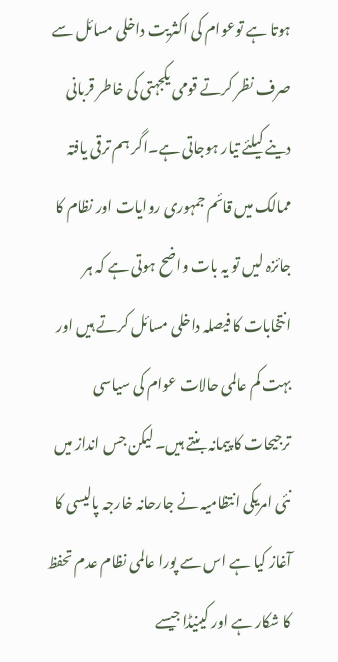ہوتا ہے توعوام کی اکثریت داخلی مسائل سے صرف نظر کرتے قومی یکجہتی کی خاطر قربانی دینے کیلئے تیار ہوجاتی ہے۔اگر ہم ترقی یافتہ ممالک میں قائم جمہوری روایات اور نظام کا جائزہ لیں تو یہ بات واضح ہوتی ہے کہ ہر انتخابات کا فیصلہ داخلی مسائل کرتے ہیں اور بہت کم عالمی حالات عوام کی سیاسی ترجیحات کا پیمانہ بنتے ہیں۔ لیکن جس انداز میں نئی امریکی انتظامیہ نے جارحانہ خارجہ پالیسی کا آغاز کیا ہے اس سے پورا عالمی نظام عدم تحفظ کا شکار ہے اور کینیڈا جیسے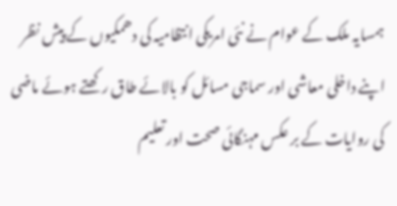ہمسایہ ملک کے عوام نے نئی امریکی انتظامیہ کی دھمکیوں کے پیش نظر اپنے داخلی معاشی اور سماجی مسائل کو بالائے طاق رکھتے ہوئے ماضی کی روایات کے بر عکس مہنگائی صحت اور تعلیم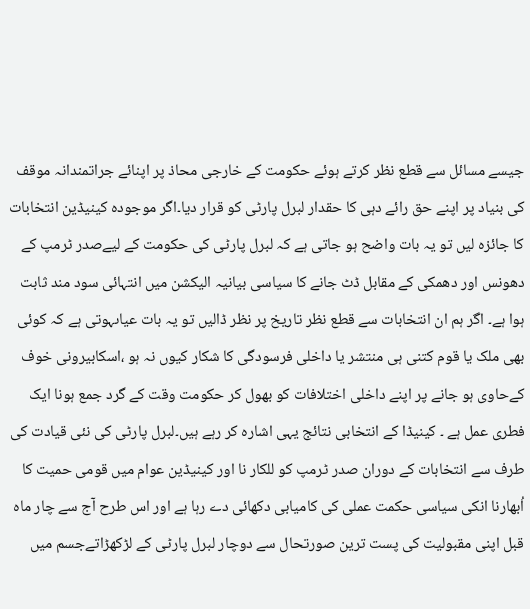جیسے مسائل سے قطع نظر کرتے ہوئے حکومت کے خارجی محاذ پر اپنائے جراتمندانہ موقف کی بنیاد پر اپنے حق رائے دہی کا حقدار لبرل پارٹی کو قرار دیا۔اگر موجودہ کینیڈین انتخابات کا جائزہ لیں تو یہ بات واضح ہو جاتی ہے کہ لبرل پارٹی کی حکومت کے لیےصدر ٹرمپ کے دھونس اور دھمکی کے مقابل ڈٹ جانے کا سیاسی بیانیہ الیکشن میں انتہائی سود مند ثابت ہوا ہے۔ اگر ہم ان انتخابات سے قطع نظر تاریخ پر نظر ڈالیں تو یہ بات عیاںہوتی ہے کہ کوئی بھی ملک یا قوم کتنی ہی منتشر یا داخلی فرسودگی کا شکار کیوں نہ ہو ،اسکابیرونی خوف کےحاوی ہو جانے پر اپنے داخلی اختلافات کو بھول کر حکومت وقت کے گرد جمع ہونا ایک فطری عمل ہے ۔ کینیڈا کے انتخابی نتائج یہی اشارہ کر رہے ہیں۔لبرل پارٹی کی نئی قیادت کی طرف سے انتخابات کے دوران صدر ٹرمپ کو للکار نا اور کینیڈین عوام میں قومی حمیت کا اُبھارنا انکی سیاسی حکمت عملی کی کامیابی دکھائی دے رہا ہے اور اس طرح آج سے چار ماہ قبل اپنی مقبولیت کی پست ترین صورتحال سے دوچار لبرل پارٹی کے لڑکھڑاتےجسم میں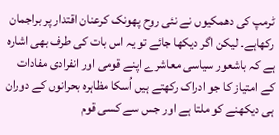ٹرمپ کی دھمکیوں نے نئی روح پھونک کرعنان اقتدار پر براجمان رکھاہے۔ لیکن اگر دیکھا جائے تو یہ اس بات کی طرف بھی اشارہ ہے کہ باشعور سیاسی معاشرے اپنے قومی اور انفرادی مفادات کے امتیاز کا جو ادراک رکھتے ہیں اُسکا مظاہرہ بحرانوں کے دوران ہی دیکھنے کو ملتا ہے اور جس سے کسی قوم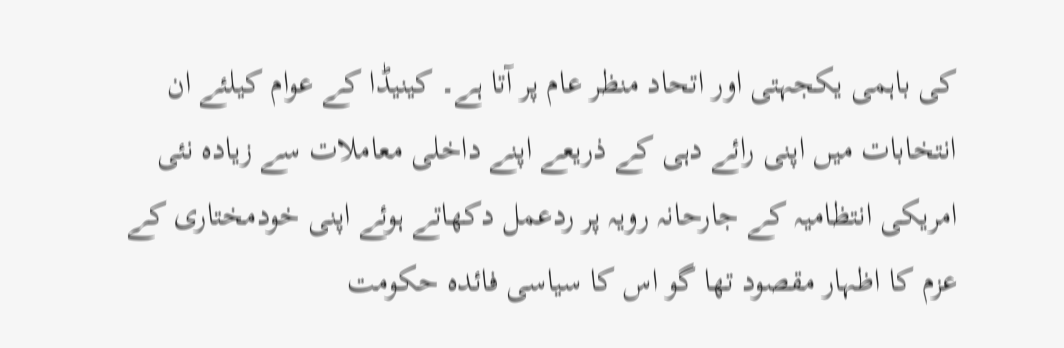کی باہمی یکجہتی اور اتحاد منظر عام پر آتا ہے۔ کینیڈا کے عوام کیلئے ان انتخابات میں اپنی رائے دہی کے ذریعے اپنے داخلی معاملات سے زیادہ نئی امریکی انتظامیہ کے جارحانہ رویہ پر ردعمل دکھاتے ہوئے اپنی خودمختاری کے عزم کا اظہار مقصود تھا گو اس کا سیاسی فائدہ حکومت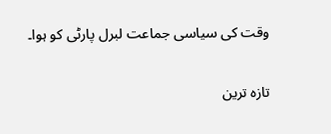وقت کی سیاسی جماعت لبرل پارٹی کو ہوا۔

تازہ ترین